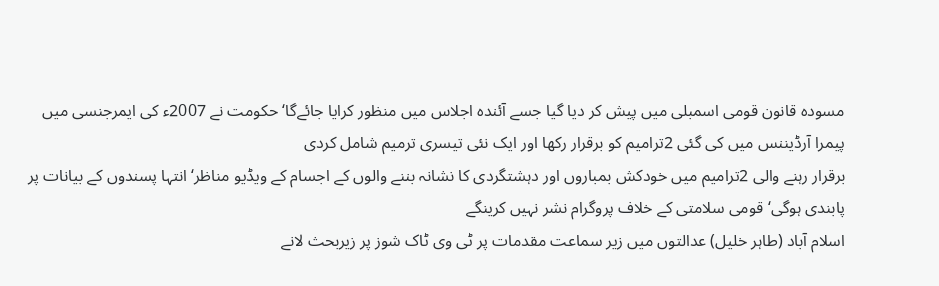مسودہ قانون قومی اسمبلی میں پیش کر دیا گیا جسے آئندہ اجلاس میں منظور کرایا جائےگا‘ حکومت نے 2007ء کی ایمرجنسی میں پیمرا آرڈیننس میں کی گئی 2ترامیم کو برقرار رکھا اور ایک نئی تیسری ترمیم شامل کردی
برقرار رہنے والی 2ترامیم میں خودکش بمباروں اور دہشتگردی کا نشانہ بننے والوں کے اجسام کے ویڈیو مناظر‘انتہا پسندوں کے بیانات پر پابندی ہوگی‘ قومی سلامتی کے خلاف پروگرام نشر نہیں کرینگے
اسلام آباد (طاہر خلیل) عدالتوں میں زیر سماعت مقدمات پر ٹی وی ٹاک شوز پر زیربحث لانے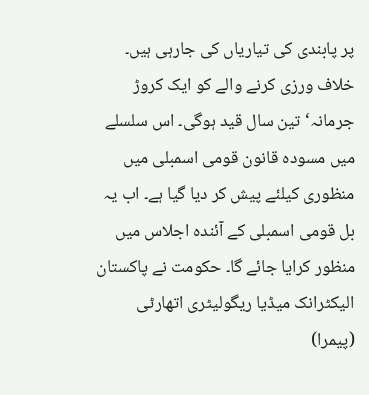پر پابندی کی تیاریاں کی جارہی ہیں۔ خلاف ورزی کرنے والے کو ایک کروڑ جرمانہ‘ تین سال قید ہوگی۔ اس سلسلے میں مسودہ قانون قومی اسمبلی میں منظوری کیلئے پیش کر دیا گیا ہے۔ اب یہ بل قومی اسمبلی کے آئندہ اجلاس میں منظور کرایا جائے گا۔ حکومت نے پاکستان الیکٹرانک میڈیا ریگولیٹری اتھارٹی (پیمرا)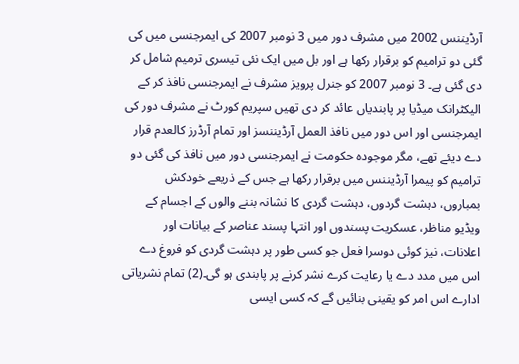آرڈیننس 2002 میں مشرف دور میں 3 نومبر 2007 کی ایمرجنسی میں کی گئی دو ترامیم کو برقرار رکھا ہے اور بل میں ایک نئی تیسری ترمیم شامل کر دی گئی ہے۔ 3 نومبر 2007 کو جنرل پرویز مشرف نے ایمرجنسی نافذ کر کے الیکٹرانک میڈیا پر پابندیاں عائد کر دی تھیں سپریم کورٹ نے مشرف دور کی ایمرجنسی اور اس دور میں نافذ العمل آرڈیننسز اور تمام آرڈرز کالعدم قرار دے دیئے تھے، مگر موجودہ حکومت نے ایمرجنسی دور میں نافذ کی گئی دو ترامیم کو پیمرا آرڈیننس میں برقرار رکھا ہے جس کے ذریعے خودکش بمباروں، دہشت گردوں، دہشت گردی کا نشانہ بننے والوں کے اجسام کے ویڈیو مناظر، عسکریت پسندوں اور انتہا پسند عناصر کے بیانات اور اعلانات، نیز کوئی دوسرا فعل جو کسی طور پر دہشت گردی کو فروغ دے اس میں مدد دے یا رعایت کرے نشر کرنے پر پابندی ہو گی۔(2) تمام نشریاتی ادارے اس امر کو یقینی بنائیں گے کہ کسی ایسی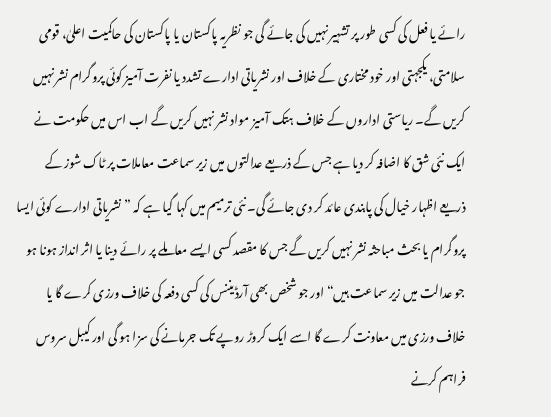رائے یا فعل کی کسی طور پر تشہیر نہیں کی جائے گی جو نظریہ پاکستان یا پاکستان کی حاکمیت اعلیٰ، قومی سلامتی، یکجہتی اور خود مختاری کے خلاف اور نشریاتی ادارے تشدد یا نفرت آمیز کوئی پروگرام نشر نہیں کریں گے۔ ریاستی اداروں کے خلاف ہتک آمیز مواد نشر نہیں کریں گے اب اس میں حکومت نے ایک نئی شق کا اضافہ کر دیا ہے جس کے ذریعے عدالتوں میں زیر سماعت معاملات پر ٹاک شوز کے ذریعے اظہار خیال کی پابندی عائد کر دی جائے گی۔ نئی ترمیم میں کہا گیا ہے کہ ”نشریاتی ادارے کوئی ایسا پروگرام یا بحث مباحثہ نشر نہیں کریں گے جس کا مقصد کسی ایسے معاملے پر رائے دینا یا اثر انداز ہونا ہو جو عدالت میں زیر سماعت ہیں“ اور جو شخص بھی آرڈیننس کی کسی دفعہ کی خلاف ورزی کرے گا یا خلاف ورزی میں معاونت کرے گا اسے ایک کروڑ روپے تک جرمانے کی سزا ہو گی اور کیبل سروس فراہم کرنے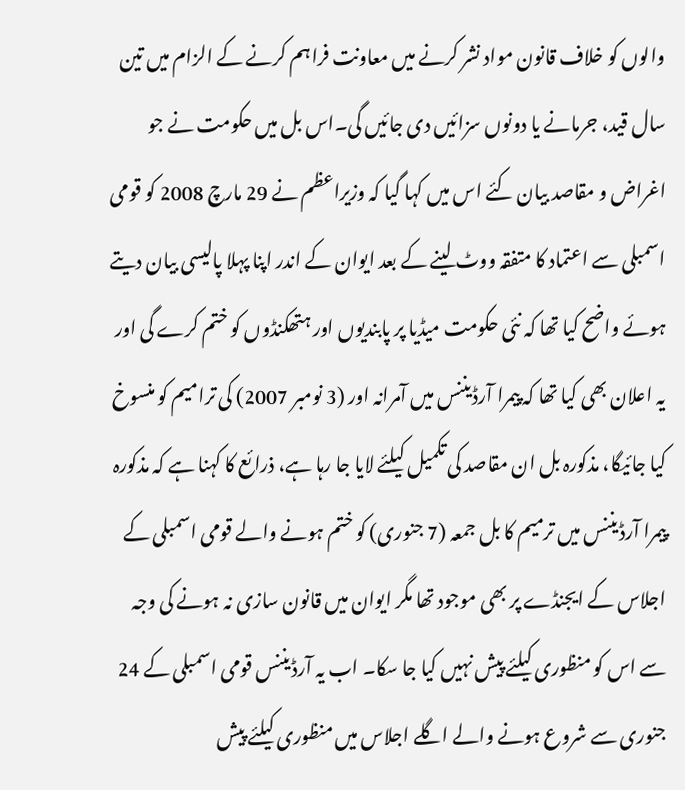والوں کو خلاف قانون مواد نشر کرنے میں معاونت فراہم کرنے کے الزام میں تین سال قید، جرمانے یا دونوں سزائیں دی جائیں گی۔اس بل میں حکومت نے جو اغراض و مقاصد بیان کئے اس میں کہا گیا کہ وزیراعظم نے 29 مارچ 2008 کو قومی اسمبلی سے اعتماد کا متفقہ ووٹ لینے کے بعد ایوان کے اندر اپنا پہلا پالیسی بیان دیتے ہوئے واضح کیا تھا کہ نئی حکومت میڈیا پر پابندیوں اور ہتھکنڈوں کو ختم کرے گی اور یہ اعلان بھی کیا تھا کہ پیمرا آرڈیننس میں آمرانہ اور (3 نومبر 2007) کی ترامیم کو منسوخ کیا جائیگا، مذکورہ بل ان مقاصد کی تکمیل کیلئے لایا جا رہا ہے، ذرائع کا کہنا ہے کہ مذکورہ پیمرا آرڈیننس میں ترمیم کا بل جمعہ (7 جنوری) کو ختم ہونے والے قومی اسمبلی کے اجلاس کے ایجنڈے پر بھی موجود تھا مگر ایوان میں قانون سازی نہ ہونے کی وجہ سے اس کو منظوری کیلئے پیش نہیں کیا جا سکا۔ اب یہ آرڈیننس قومی اسمبلی کے 24 جنوری سے شروع ہونے والے اگلے اجلاس میں منظوری کیلئے پیش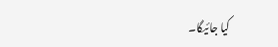کیا جائیگا۔